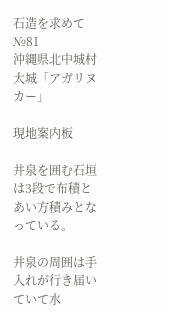石造を求めて№81
沖縄県北中城村大城「アガリヌカー」

現地案内板

井泉を囲む石垣は3段で布積とあい方積みとなっている。

井泉の周囲は手入れが行き届いていて水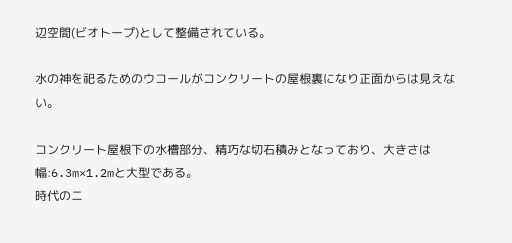辺空間(ビオトープ)として整備されている。

水の神を祀るためのウコールがコンクリートの屋根裏になり正面からは見えない。

コンクリート屋根下の水槽部分、精巧な切石積みとなっており、大きさは幅:6.3m×1.2mと大型である。
時代のニ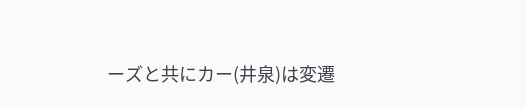ーズと共にカー(井泉)は変遷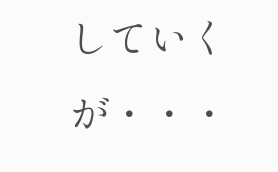していくが・・・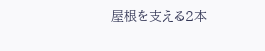屋根を支える2本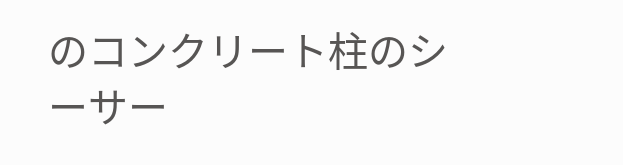のコンクリート柱のシーサー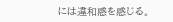には違和感を感じる。